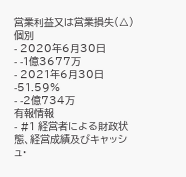営業利益又は営業損失(△)
個別
- 2020年6月30日
- -1億3677万
- 2021年6月30日 -51.59%
- -2億734万
有報情報
- #1 経営者による財政状態、経営成績及びキャッシュ・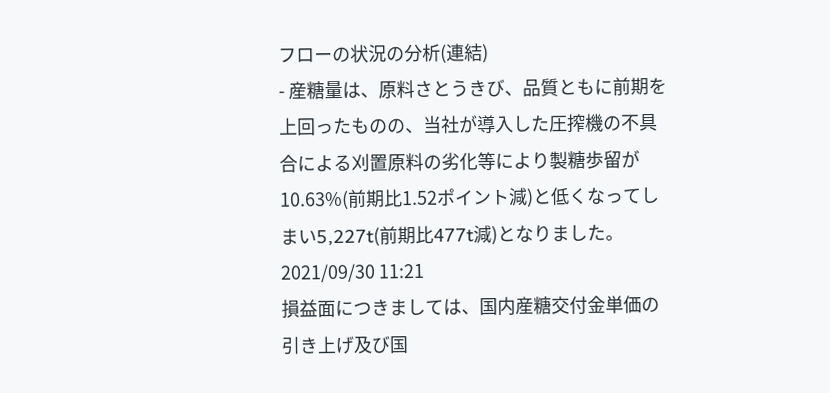フローの状況の分析(連結)
- 産糖量は、原料さとうきび、品質ともに前期を上回ったものの、当社が導入した圧搾機の不具合による刈置原料の劣化等により製糖歩留が10.63%(前期比1.52ポイント減)と低くなってしまい5,227t(前期比477t減)となりました。2021/09/30 11:21
損益面につきましては、国内産糖交付金単価の引き上げ及び国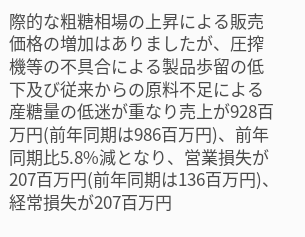際的な粗糖相場の上昇による販売価格の増加はありましたが、圧搾機等の不具合による製品歩留の低下及び従来からの原料不足による産糖量の低迷が重なり売上が928百万円(前年同期は986百万円)、前年同期比5.8%減となり、営業損失が207百万円(前年同期は136百万円)、経常損失が207百万円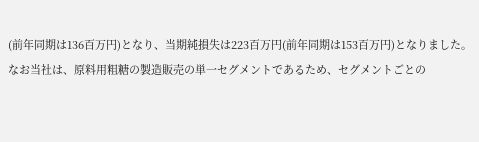(前年同期は136百万円)となり、当期純損失は223百万円(前年同期は153百万円)となりました。
なお当社は、原料用粗糖の製造販売の単一セグメントであるため、セグメントごとの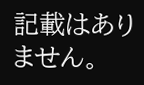記載はありません。